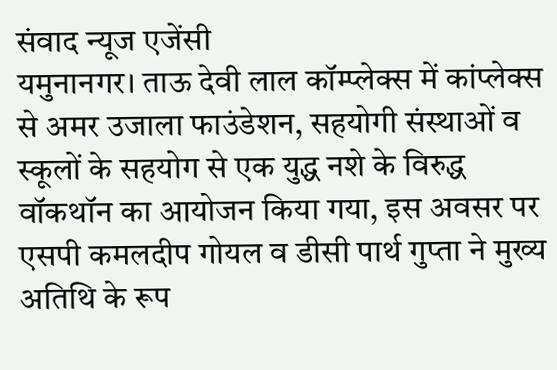संवाद न्यूज एजेंसी
यमुनानगर। ताऊ देवी लाल कॉम्प्लेक्स में कांप्लेक्स से अमर उजाला फाउंडेशन, सहयोगी संस्थाओं व स्कूलों के सहयोग से एक युद्ध नशे के विरुद्ध वॉकथॉन का आयोजन किया गया, इस अवसर पर एसपी कमलदीप गोयल व डीसी पार्थ गुप्ता ने मुख्य अतिथि के रूप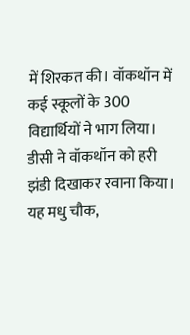में शिरकत की। वॉकथॉन में कई स्कूलों के 300 विद्यार्थियों ने भाग लिया। डीसी ने वॉकथॉन को हरी झंडी दिखाकर रवाना किया। यह मधु चौक,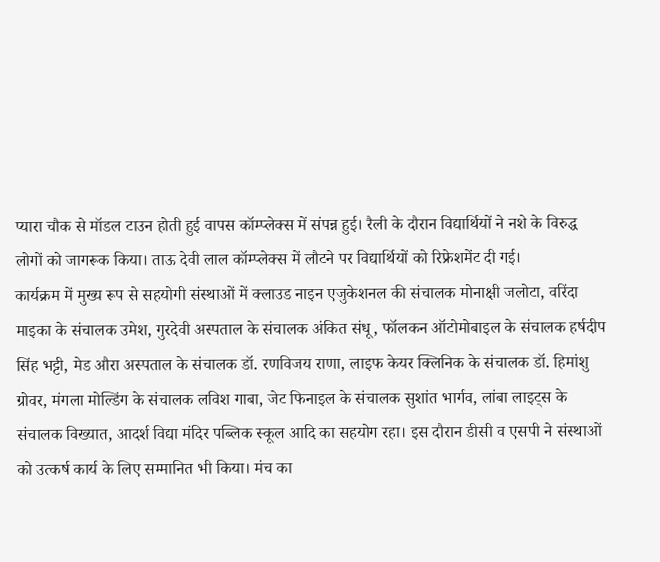प्यारा चौक से मॉडल टाउन होती हुई वापस कॉम्प्लेक्स में संपन्न हुई। रैली के दौरान विद्यार्थियों ने नशे के विरुद्ध लोगों को जागरूक किया। ताऊ देवी लाल कॉम्प्लेक्स में लौटने पर विद्यार्थियों को रिफ्रेशमेंट दी गई।
कार्यक्रम में मुख्य रूप से सहयोगी संस्थाओं में क्लाउड नाइन एजुकेशनल की संचालक मोनाक्षी जलोटा, वरिंदा माइका के संचालक उमेश, गुरदेवी अस्पताल के संचालक अंकित संधू, फॉलकन ऑटोमोबाइल के संचालक हर्षदीप सिंह भट्टी, मेड औरा अस्पताल के संचालक डॉ. रणविजय राणा, लाइफ केयर क्लिनिक के संचालक डॉ. हिमांशु ग्रोवर, मंगला मोल्डिंग के संचालक लविश गाबा, जेट फिनाइल के संचालक सुशांत भार्गव, लांबा लाइट्स के संचालक विख्यात, आदर्श विद्या मंदिर पब्लिक स्कूल आदि का सहयोग रहा। इस दौरान डीसी व एसपी ने संस्थाओं को उत्कर्ष कार्य के लिए सम्मानित भी किया। मंच का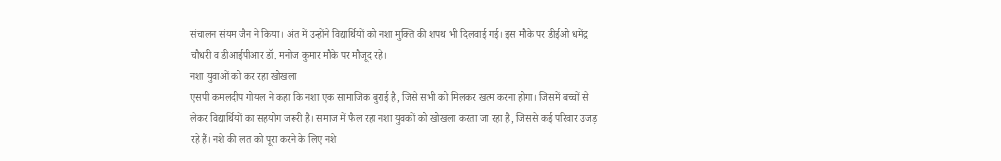संचालन संयम जैन ने किया। अंत में उन्होंने विद्यार्थियों को नशा मुक्ति की शपथ भी दिलवाई गई। इस मौके पर डीईओ धमेंद्र चौधरी व डीआईपीआर डॉ. मनोज कुमार मौके पर मौजूद रहे।
नशा युवाओं को कर रहा खोखला
एसपी कमलदीप गोयल ने कहा कि नशा एक सामाजिक बुराई है, जिसे सभी को मिलकर खत्म करना होगा। जिसमें बच्चों से लेकर विद्यार्थियों का सहयोग जरूरी है। समाज में फैल रहा नशा युवकों को खोखला करता जा रहा है, जिससे कई परिवार उजड़ रहे हैं। नशे की लत को पूरा करने के लिए नशे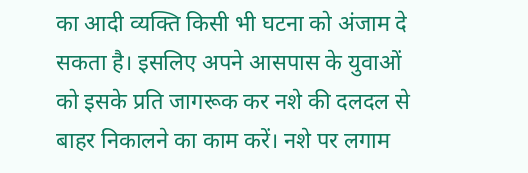का आदी व्यक्ति किसी भी घटना को अंजाम दे सकता है। इसलिए अपने आसपास के युवाओं को इसके प्रति जागरूक कर नशे की दलदल से बाहर निकालने का काम करें। नशे पर लगाम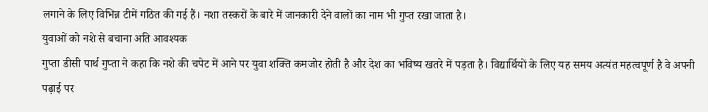लगाने के लिए विभिन्न टीमें गठित की गई हैं। नशा तस्करों के बारे में जानकारी देने वालों का नाम भी गुप्त रखा जाता है।
युवाओं को नशे से बचाना अति आवश्यक
गुप्ता डीसी पार्थ गुप्ता ने कहा कि नशे की चपेट में आने पर युवा शक्ति कमजोर होती है और देश का भविष्य खतरे में पड़ता है। विद्यार्थियों के लिए यह समय अत्यंत महत्वपूर्ण है वे अपनी पढ़ाई पर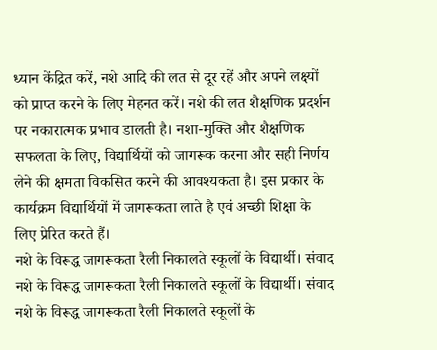ध्यान केंद्रित करें, नशे आदि की लत से दूर रहें और अपने लक्ष्यों को प्राप्त करने के लिए मेहनत करें। नशे की लत शैक्षणिक प्रदर्शन पर नकारात्मक प्रभाव डालती है। नशा-मुक्ति और शैक्षणिक सफलता के लिए, विद्यार्थियों को जागरूक करना और सही निर्णय लेने की क्षमता विकसित करने की आवश्यकता है। इस प्रकार के कार्यक्रम विद्यार्थियों में जागरूकता लाते है एवं अच्छी शिक्षा के लिए प्रेरित करते हैं।
नशे के विरूद्ध जागरूकता रैली निकालते स्कूलों के विद्यार्थी। संवाद
नशे के विरूद्ध जागरूकता रैली निकालते स्कूलों के विद्यार्थी। संवाद
नशे के विरूद्ध जागरूकता रैली निकालते स्कूलों के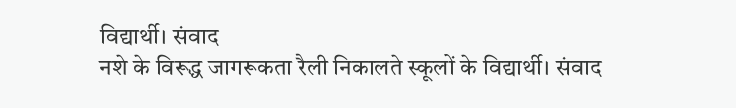विद्यार्थी। संवाद
नशे के विरूद्ध जागरूकता रैली निकालते स्कूलों के विद्यार्थी। संवाद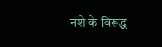नशे के विरूद्ध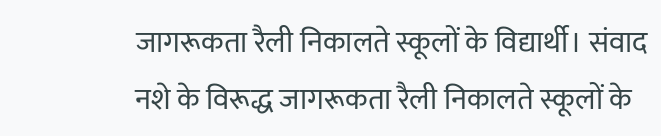जागरूकता रैली निकालते स्कूलों के विद्यार्थी। संवाद
नशे के विरूद्ध जागरूकता रैली निकालते स्कूलों के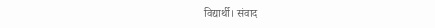विद्यार्थी। संवाद